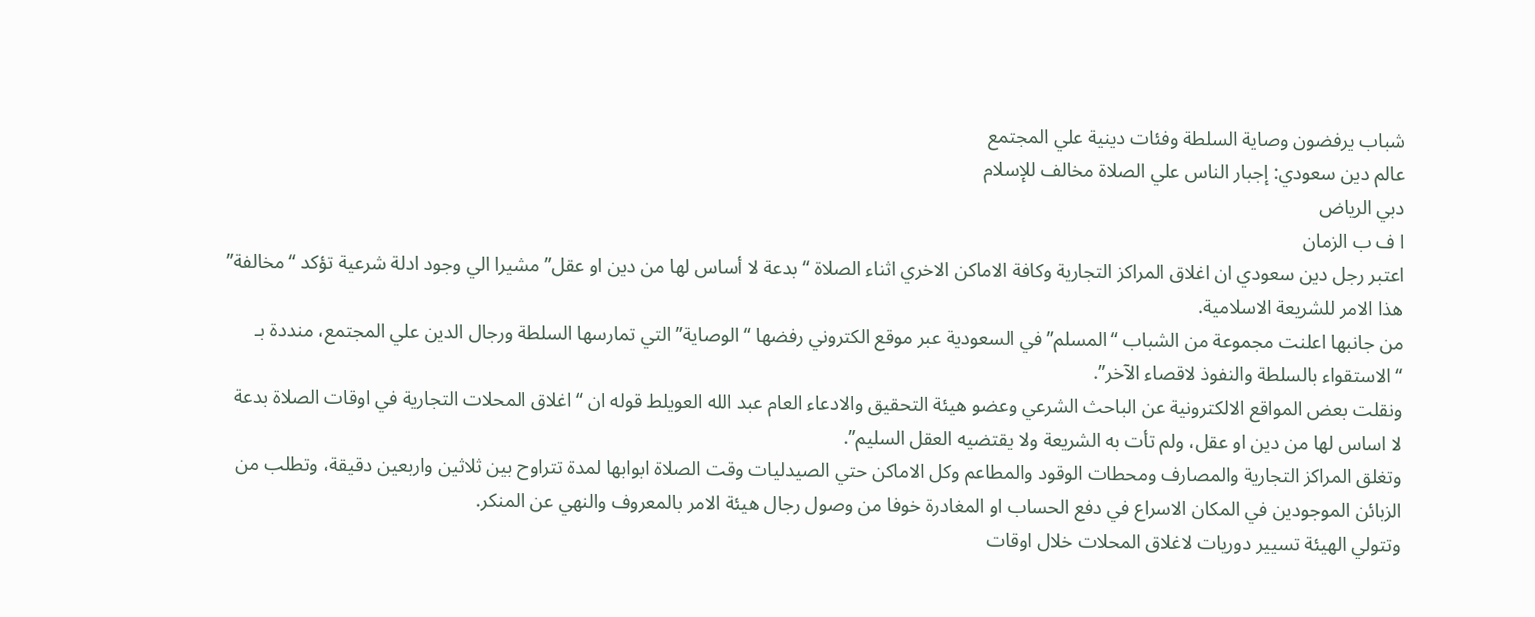شباب يرفضون وصاية السلطة وفئات دينية علي المجتمع
عالم دين سعودي: إجبار الناس علي الصلاة مخالف للإسلام
دبي الرياض
ا ف ب الزمان
اعتبر رجل دين سعودي ان اغلاق المراكز التجارية وكافة الاماكن الاخري اثناء الصلاة “بدعة لا أساس لها من دين او عقل” مشيرا الي وجود ادلة شرعية تؤكد “مخالفة” هذا الامر للشريعة الاسلامية.
من جانبها اعلنت مجموعة من الشباب “المسلم” في السعودية عبر موقع الكتروني رفضها “الوصاية” التي تمارسها السلطة ورجال الدين علي المجتمع، منددة بـ “الاستقواء بالسلطة والنفوذ لاقصاء الآخر”.
ونقلت بعض المواقع الالكترونية عن الباحث الشرعي وعضو هيئة التحقيق والادعاء العام عبد الله العويلط قوله ان “اغلاق المحلات التجارية في اوقات الصلاة بدعة لا اساس لها من دين او عقل، ولم تأت به الشريعة ولا يقتضيه العقل السليم”.
وتغلق المراكز التجارية والمصارف ومحطات الوقود والمطاعم وكل الاماكن حتي الصيدليات وقت الصلاة ابوابها لمدة تتراوح بين ثلاثين واربعين دقيقة، وتطلب من الزبائن الموجودين في المكان الاسراع في دفع الحساب او المغادرة خوفا من وصول رجال هيئة الامر بالمعروف والنهي عن المنكر.
وتتولي الهيئة تسيير دوريات لاغلاق المحلات خلال اوقات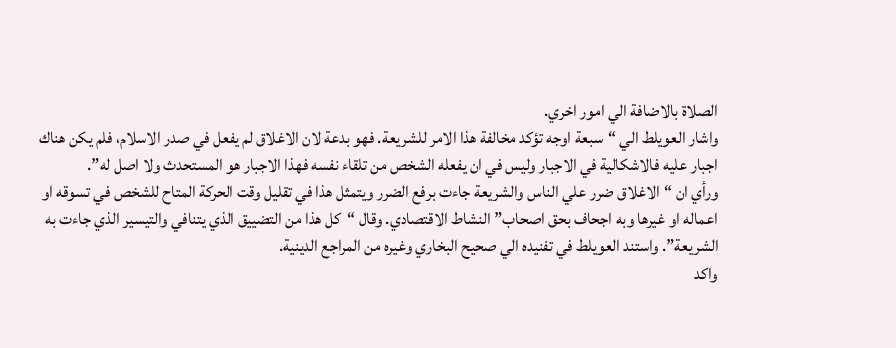الصلاة بالاضافة الي امور اخري.
واشار العويلط الي “سبعة اوجه تؤكد مخالفة هذا الامر للشريعة. فهو بدعة لان الاغلاق لم يفعل في صدر الاسلام، فلم يكن هناك اجبار عليه فالاشكالية في الاجبار وليس في ان يفعله الشخص من تلقاء نفسه فهذا الاجبار هو المستحدث ولا اصل له”.
ورأي ان “الاغلاق ضرر علي الناس والشريعة جاءت برفع الضرر ويتمثل هذا في تقليل وقت الحركة المتاح للشخص في تسوقه او اعماله او غيرها وبه اجحاف بحق اصحاب” النشاط الاقتصادي. وقال “كل هذا من التضييق الذي يتنافي والتيسير الذي جاءت به الشريعة”. واستند العويلط في تفنيده الي صحيح البخاري وغيره من المراجع الدينية.
واكد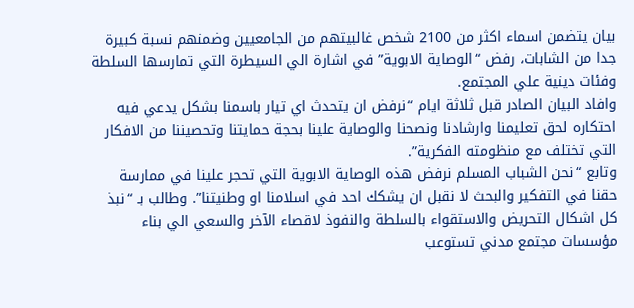بيان يتضمن اسماء اكثر من 2100 شخص غالبيتهم من الجامعيين وضمنهم نسبة كبيرة جدا من الشابات، رفض “الوصاية الابوية” في اشارة الي السيطرة التي تمارسها السلطة وفئات دينية علي المجتمع.
وافاد البيان الصادر قبل ثلاثة ايام “نرفض ان يتحدث اي تيار باسمنا بشكل يدعي فيه احتكاره لحق تعليمنا وارشادنا ونصحنا والوصاية علينا بحجة حمايتنا وتحصيننا من الافكار التي تختلف مع منظومته الفكرية”.
وتابع “نحن الشباب المسلم نرفض هذه الوصاية الابوية التي تحجر علينا في ممارسة حقنا في التفكير والبحث لا نقبل ان يشكك احد في اسلامنا او وطنيتنا”. وطالب بـ “نبذ كل اشكال التحريض والاستقواء بالسلطة والنفوذ لاقصاء الآخر والسعي الي بناء مؤسسات مجتمع مدني تستوعب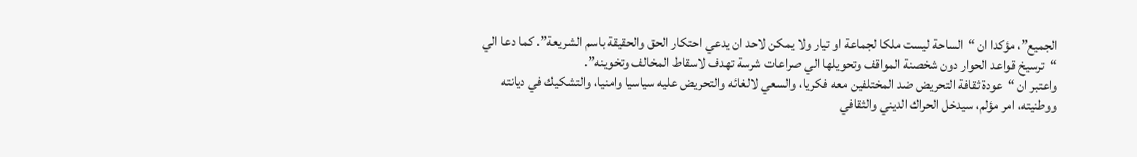الجميع”، مؤكدا ان “الساحة ليست ملكا لجماعة او تيار ولا يمكن لاحد ان يدعي احتكار الحق والحقيقة باسم الشريعة”. كما دعا الي “ترسيخ قواعد الحوار دون شخصنة المواقف وتحويلها الي صراعات شرسة تهدف لاسقاط المخالف وتخوينه”.
واعتبر ان “عودة ثقافة التحريض ضد المختلفين معه فكريا، والسعي لالغائه والتحريض عليه سياسيا وامنيا، والتشكيك في ديانته ووطنيته، امر مؤلم، سيدخل الحراك الديني والثقافي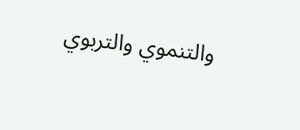والتنموي والتربوي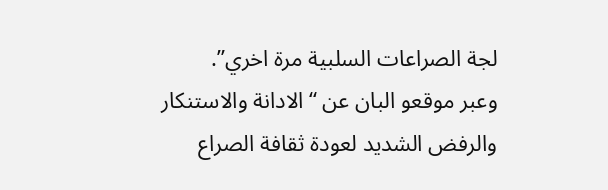لجة الصراعات السلبية مرة اخري”.
وعبر موقعو البان عن “الادانة والاستنكار والرفض الشديد لعودة ثقافة الصراع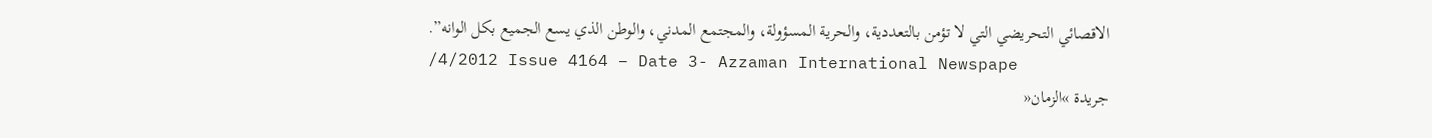الاقصائي التحريضي التي لا تؤمن بالتعددية، والحرية المسؤولة، والمجتمع المدني، والوطن الذي يسع الجميع بكل الوانه”.
/4/2012 Issue 4164 – Date 3- Azzaman International Newspape
جريدة »الزمان«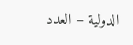الدولية – العدد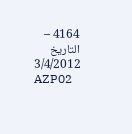4164 – التاريخ 3/4/2012
AZP02